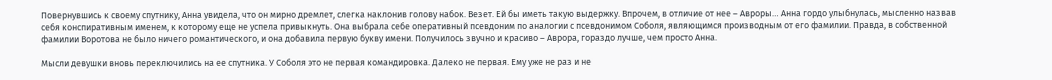Повернувшись к своему спутнику, Анна увидела, что он мирно дремлет, слегка наклонив голову набок. Везет. Ей бы иметь такую выдержку. Впрочем, в отличие от нее – Авроры… Анна гордо улыбнулась, мысленно назвав себя конспиративным именем, к которому еще не успела привыкнуть. Она выбрала себе оперативный псевдоним по аналогии с псевдонимом Соболя, являющимся производным от его фамилии. Правда, в собственной фамилии Воротова не было ничего романтического, и она добавила первую букву имени. Получилось звучно и красиво – Аврора, гораздо лучше, чем просто Анна.

Мысли девушки вновь переключились на ее спутника. У Соболя это не первая командировка. Далеко не первая. Ему уже не раз и не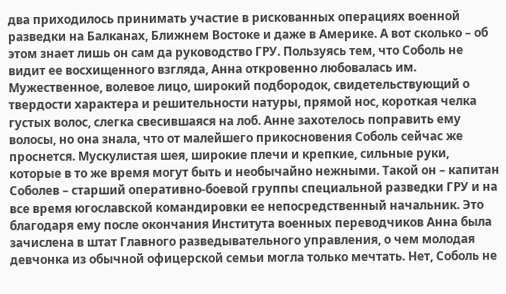два приходилось принимать участие в рискованных операциях военной разведки на Балканах, Ближнем Востоке и даже в Америке. А вот сколько – об этом знает лишь он сам да руководство ГРУ. Пользуясь тем, что Соболь не видит ее восхищенного взгляда, Анна откровенно любовалась им. Мужественное, волевое лицо, широкий подбородок, свидетельствующий о твердости характера и решительности натуры, прямой нос, короткая челка густых волос, слегка свесившаяся на лоб. Анне захотелось поправить ему волосы, но она знала, что от малейшего прикосновения Соболь сейчас же проснется. Мускулистая шея, широкие плечи и крепкие, сильные руки, которые в то же время могут быть и необычайно нежными. Такой он – капитан Соболев – старший оперативно-боевой группы специальной разведки ГРУ и на все время югославской командировки ее непосредственный начальник. Это благодаря ему после окончания Института военных переводчиков Анна была зачислена в штат Главного разведывательного управления, о чем молодая девчонка из обычной офицерской семьи могла только мечтать. Нет, Соболь не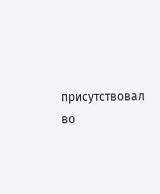присутствовал во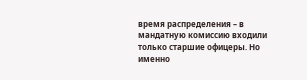время распределения – в мандатную комиссию входили только старшие офицеры. Но именно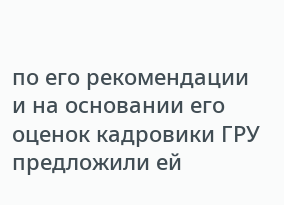по его рекомендации и на основании его оценок кадровики ГРУ предложили ей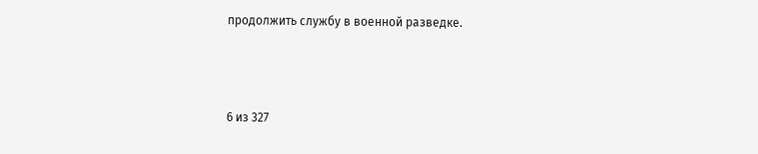продолжить службу в военной разведке.



6 из 327